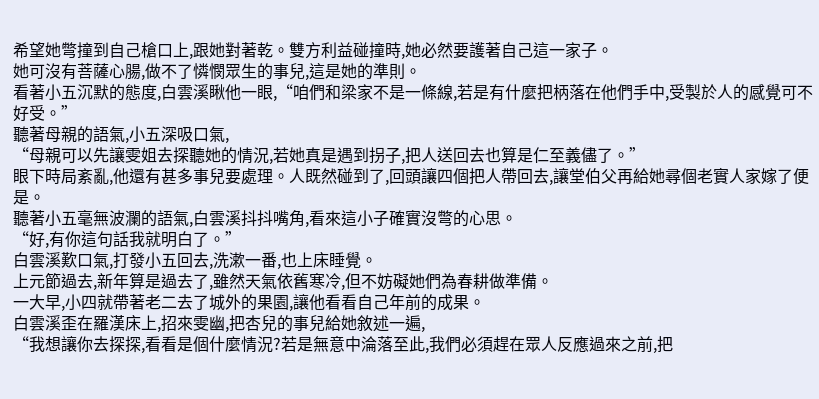希望她彆撞到自己槍口上,跟她對著乾。雙方利益碰撞時,她必然要護著自己這一家子。
她可沒有菩薩心腸,做不了憐憫眾生的事兒,這是她的準則。
看著小五沉默的態度,白雲溪瞅他一眼,“咱們和梁家不是一條線,若是有什麼把柄落在他們手中,受製於人的感覺可不好受。”
聽著母親的語氣,小五深吸口氣,
“母親可以先讓雯姐去探聽她的情況,若她真是遇到拐子,把人送回去也算是仁至義儘了。”
眼下時局紊亂,他還有甚多事兒要處理。人既然碰到了,回頭讓四個把人帶回去,讓堂伯父再給她尋個老實人家嫁了便是。
聽著小五毫無波瀾的語氣,白雲溪抖抖嘴角,看來這小子確實沒彆的心思。
“好,有你這句話我就明白了。”
白雲溪歎口氣,打發小五回去,洗漱一番,也上床睡覺。
上元節過去,新年算是過去了,雖然天氣依舊寒冷,但不妨礙她們為春耕做準備。
一大早,小四就帶著老二去了城外的果園,讓他看看自己年前的成果。
白雲溪歪在羅漢床上,招來雯幽,把杏兒的事兒給她敘述一遍,
“我想讓你去探探,看看是個什麼情況?若是無意中淪落至此,我們必須趕在眾人反應過來之前,把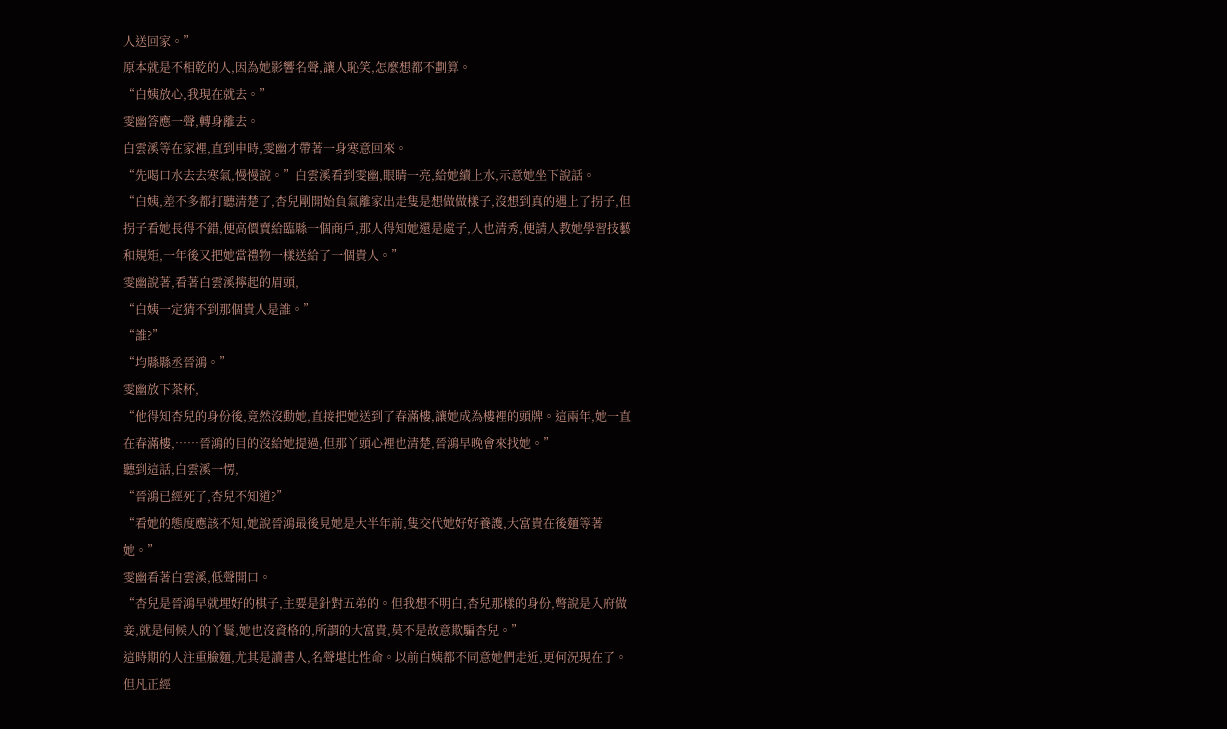人送回家。”
原本就是不相乾的人,因為她影響名聲,讓人恥笑,怎麼想都不劃算。
“白姨放心,我現在就去。”
雯幽答應一聲,轉身離去。
白雲溪等在家裡,直到申時,雯幽才帶著一身寒意回來。
“先喝口水去去寒氣,慢慢說。”白雲溪看到雯幽,眼睛一亮,給她續上水,示意她坐下說話。
“白姨,差不多都打聽清楚了,杏兒剛開始負氣離家出走隻是想做做樣子,沒想到真的遇上了拐子,但拐子看她長得不錯,便高價賣給臨縣一個商戶,那人得知她還是處子,人也清秀,便請人教她學習技藝和規矩,一年後又把她當禮物一樣送給了一個貴人。”
雯幽說著,看著白雲溪擰起的眉頭,
“白姨一定猜不到那個貴人是誰。”
“誰?”
“均縣縣丞晉鴻。”
雯幽放下茶杯,
“他得知杏兒的身份後,竟然沒動她,直接把她送到了春滿樓,讓她成為樓裡的頭牌。這兩年,她一直在春滿樓,……晉鴻的目的沒給她提過,但那丫頭心裡也清楚,晉鴻早晚會來找她。”
聽到這話,白雲溪一愣,
“晉鴻已經死了,杏兒不知道?”
“看她的態度應該不知,她說晉鴻最後見她是大半年前,隻交代她好好養護,大富貴在後麵等著她。”
雯幽看著白雲溪,低聲開口。
“杏兒是晉鴻早就埋好的棋子,主要是針對五弟的。但我想不明白,杏兒那樣的身份,彆說是入府做妾,就是伺候人的丫鬟,她也沒資格的,所謂的大富貴,莫不是故意欺騙杏兒。”
這時期的人注重臉麵,尤其是讀書人,名聲堪比性命。以前白姨都不同意她們走近,更何況現在了。
但凡正經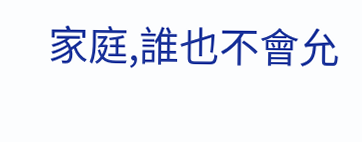家庭,誰也不會允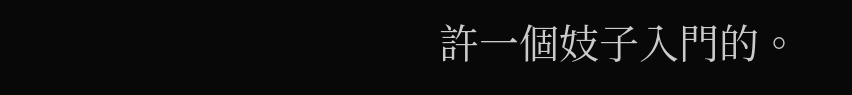許一個妓子入門的。